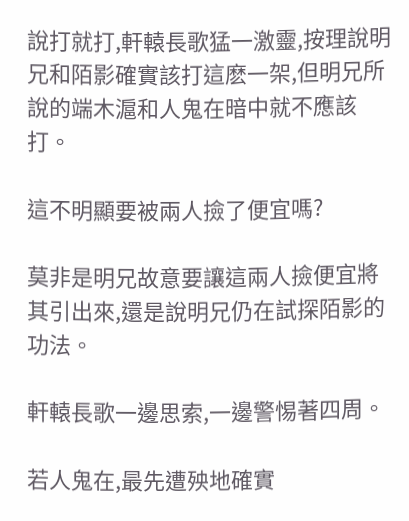說打就打,軒轅長歌猛一激靈,按理說明兄和陌影確實該打這麽一架,但明兄所說的端木滬和人鬼在暗中就不應該打。

這不明顯要被兩人撿了便宜嗎?

莫非是明兄故意要讓這兩人撿便宜將其引出來,還是說明兄仍在試探陌影的功法。

軒轅長歌一邊思索,一邊警惕著四周。

若人鬼在,最先遭殃地確實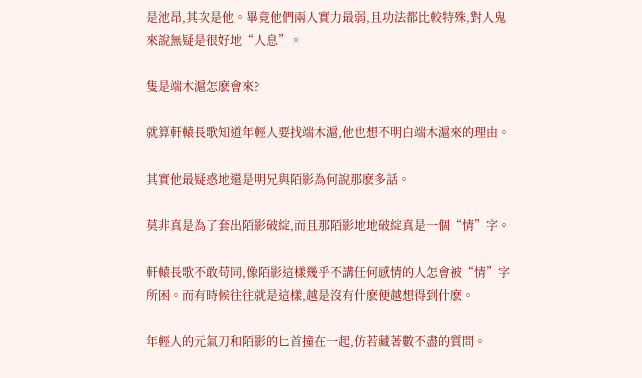是池昂,其次是他。畢竟他們兩人實力最弱,且功法都比較特殊,對人鬼來說無疑是很好地“人息”。

隻是端木滬怎麽會來?

就算軒轅長歌知道年輕人要找端木滬,他也想不明白端木滬來的理由。

其實他最疑惑地還是明兄與陌影為何說那麽多話。

莫非真是為了套出陌影破綻,而且那陌影地地破綻真是一個“情”字。

軒轅長歌不敢苟同,像陌影這樣幾乎不講任何感情的人怎會被“情”字所困。而有時候往往就是這樣,越是沒有什麽便越想得到什麽。

年輕人的元氣刀和陌影的匕首撞在一起,仿若藏著數不盡的質問。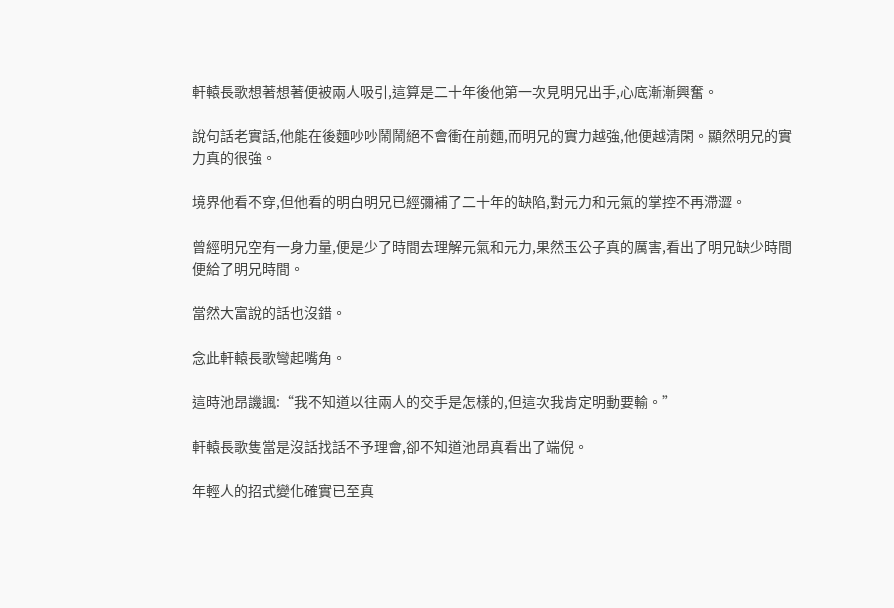軒轅長歌想著想著便被兩人吸引,這算是二十年後他第一次見明兄出手,心底漸漸興奮。

說句話老實話,他能在後麵吵吵鬧鬧絕不會衝在前麵,而明兄的實力越強,他便越清閑。顯然明兄的實力真的很強。

境界他看不穿,但他看的明白明兄已經彌補了二十年的缺陷,對元力和元氣的掌控不再滯澀。

曾經明兄空有一身力量,便是少了時間去理解元氣和元力,果然玉公子真的厲害,看出了明兄缺少時間便給了明兄時間。

當然大富說的話也沒錯。

念此軒轅長歌彎起嘴角。

這時池昂譏諷:“我不知道以往兩人的交手是怎樣的,但這次我肯定明動要輸。”

軒轅長歌隻當是沒話找話不予理會,卻不知道池昂真看出了端倪。

年輕人的招式變化確實已至真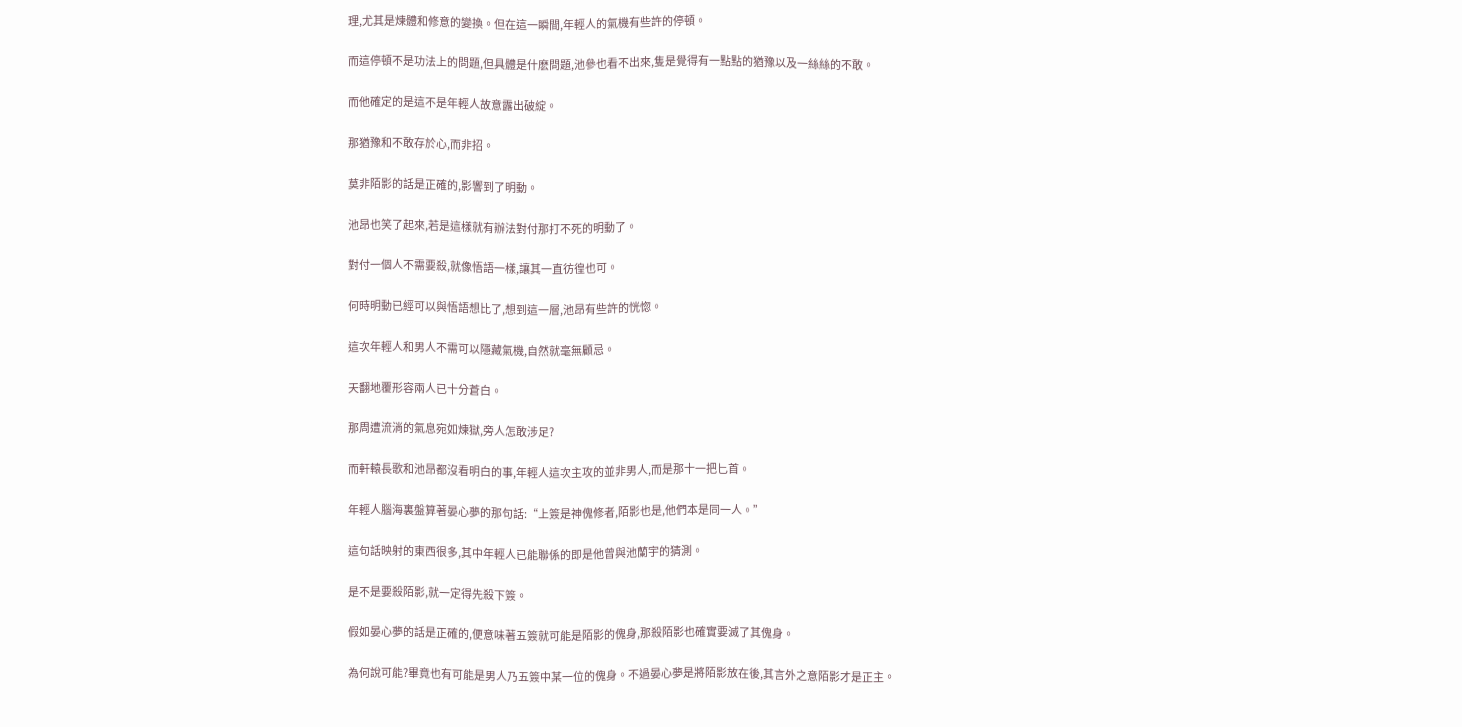理,尤其是煉體和修意的變換。但在這一瞬間,年輕人的氣機有些許的停頓。

而這停頓不是功法上的問題,但具體是什麽問題,池參也看不出來,隻是覺得有一點點的猶豫以及一絲絲的不敢。

而他確定的是這不是年輕人故意露出破綻。

那猶豫和不敢存於心,而非招。

莫非陌影的話是正確的,影響到了明動。

池昂也笑了起來,若是這樣就有辦法對付那打不死的明動了。

對付一個人不需要殺,就像悟語一樣,讓其一直彷徨也可。

何時明動已經可以與悟語想比了,想到這一層,池昂有些許的恍惚。

這次年輕人和男人不需可以隱藏氣機,自然就毫無顧忌。

天翻地覆形容兩人已十分蒼白。

那周遭流淌的氣息宛如煉獄,旁人怎敢涉足?

而軒轅長歌和池昂都沒看明白的事,年輕人這次主攻的並非男人,而是那十一把匕首。

年輕人腦海裏盤算著晏心夢的那句話:“上簽是神傀修者,陌影也是,他們本是同一人。”

這句話映射的東西很多,其中年輕人已能聯係的即是他曾與池蘭宇的猜測。

是不是要殺陌影,就一定得先殺下簽。

假如晏心夢的話是正確的,便意味著五簽就可能是陌影的傀身,那殺陌影也確實要滅了其傀身。

為何說可能?畢竟也有可能是男人乃五簽中某一位的傀身。不過晏心夢是將陌影放在後,其言外之意陌影才是正主。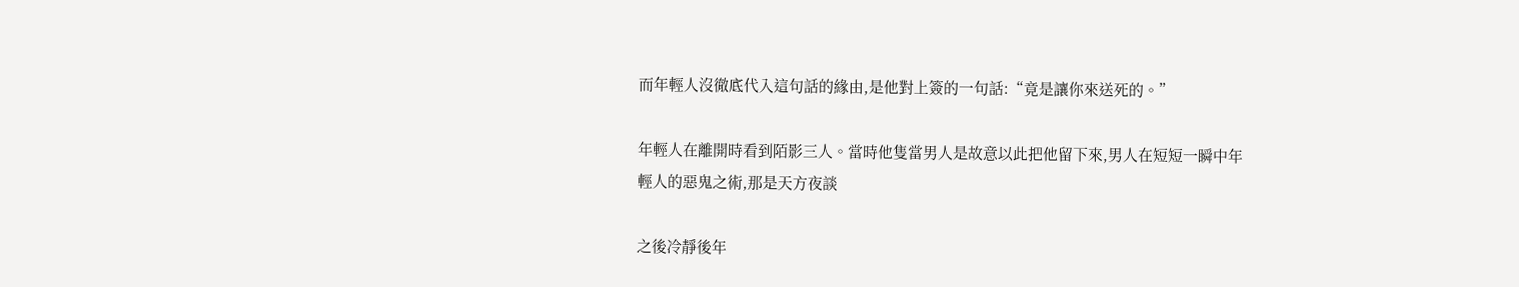而年輕人沒徹底代入這句話的緣由,是他對上簽的一句話:“竟是讓你來送死的。”

年輕人在離開時看到陌影三人。當時他隻當男人是故意以此把他留下來,男人在短短一瞬中年輕人的惡鬼之術,那是天方夜談

之後冷靜後年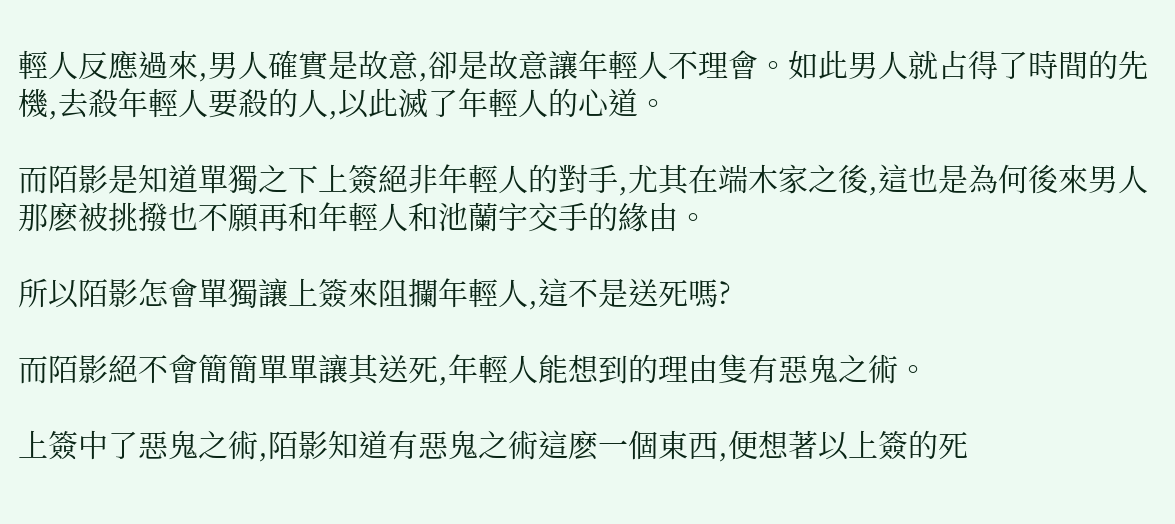輕人反應過來,男人確實是故意,卻是故意讓年輕人不理會。如此男人就占得了時間的先機,去殺年輕人要殺的人,以此滅了年輕人的心道。

而陌影是知道單獨之下上簽絕非年輕人的對手,尤其在端木家之後,這也是為何後來男人那麽被挑撥也不願再和年輕人和池蘭宇交手的緣由。

所以陌影怎會單獨讓上簽來阻攔年輕人,這不是送死嗎?

而陌影絕不會簡簡單單讓其送死,年輕人能想到的理由隻有惡鬼之術。

上簽中了惡鬼之術,陌影知道有惡鬼之術這麽一個東西,便想著以上簽的死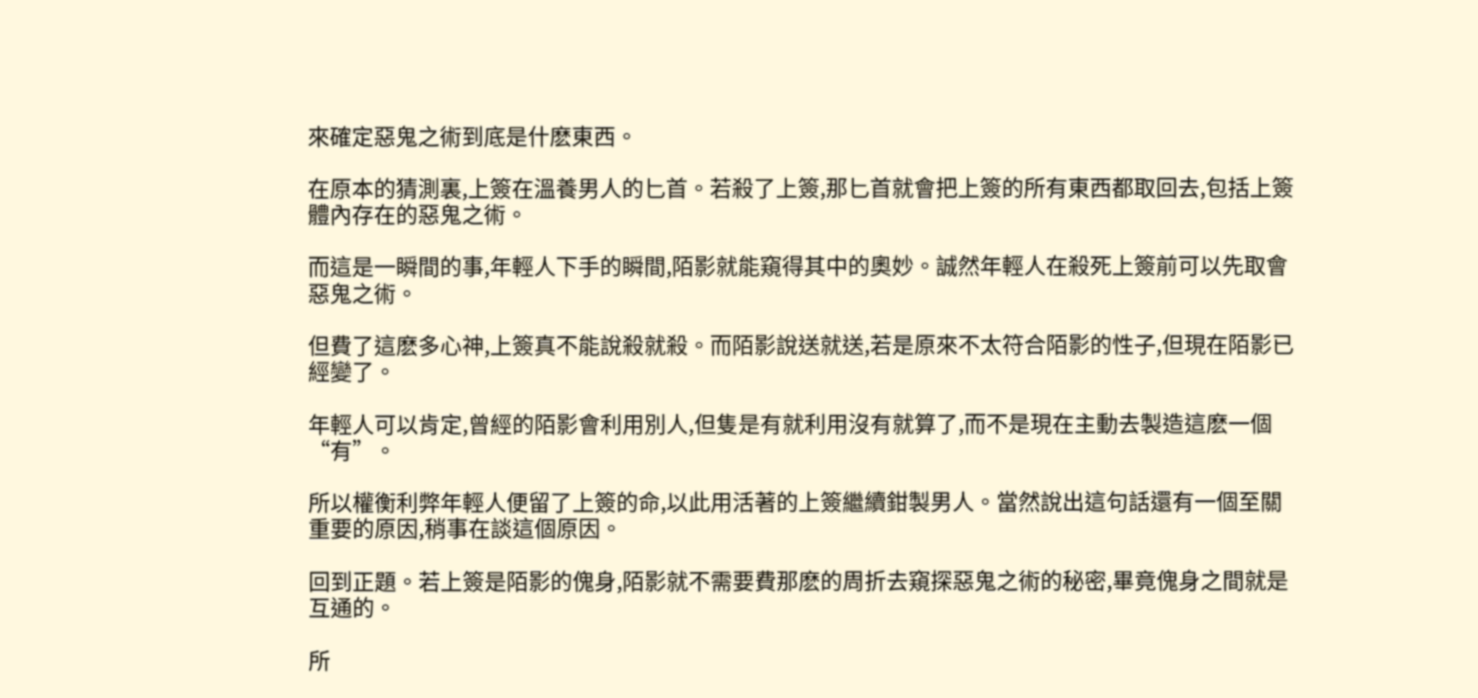來確定惡鬼之術到底是什麽東西。

在原本的猜測裏,上簽在溫養男人的匕首。若殺了上簽,那匕首就會把上簽的所有東西都取回去,包括上簽體內存在的惡鬼之術。

而這是一瞬間的事,年輕人下手的瞬間,陌影就能窺得其中的奧妙。誠然年輕人在殺死上簽前可以先取會惡鬼之術。

但費了這麽多心神,上簽真不能說殺就殺。而陌影說送就送,若是原來不太符合陌影的性子,但現在陌影已經變了。

年輕人可以肯定,曾經的陌影會利用別人,但隻是有就利用沒有就算了,而不是現在主動去製造這麽一個“有”。

所以權衡利弊年輕人便留了上簽的命,以此用活著的上簽繼續鉗製男人。當然說出這句話還有一個至關重要的原因,稍事在談這個原因。

回到正題。若上簽是陌影的傀身,陌影就不需要費那麽的周折去窺探惡鬼之術的秘密,畢竟傀身之間就是互通的。

所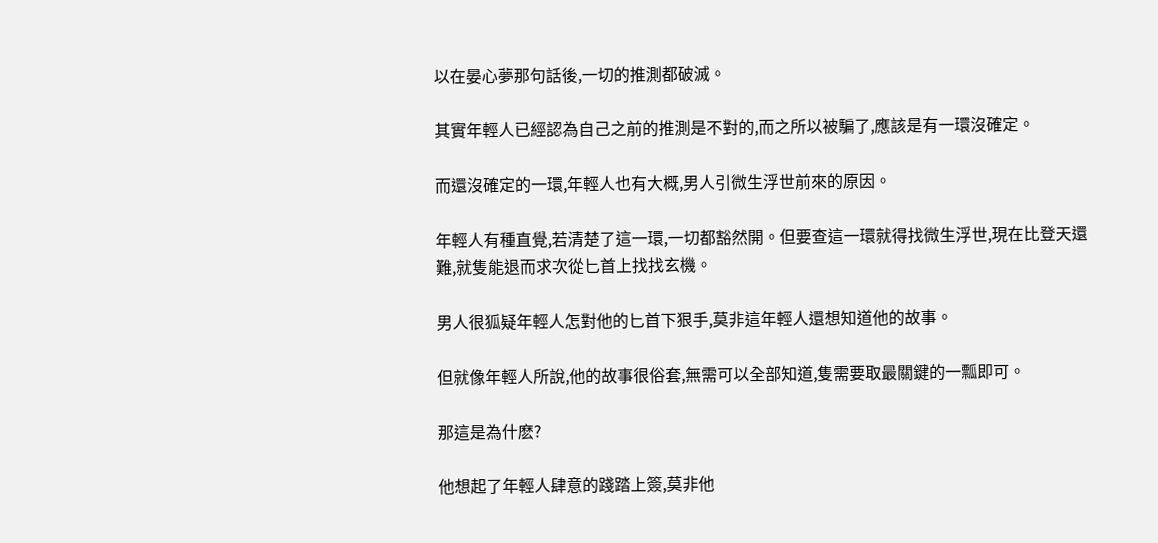以在晏心夢那句話後,一切的推測都破滅。

其實年輕人已經認為自己之前的推測是不對的,而之所以被騙了,應該是有一環沒確定。

而還沒確定的一環,年輕人也有大概,男人引微生浮世前來的原因。

年輕人有種直覺,若清楚了這一環,一切都豁然開。但要查這一環就得找微生浮世,現在比登天還難,就隻能退而求次從匕首上找找玄機。

男人很狐疑年輕人怎對他的匕首下狠手,莫非這年輕人還想知道他的故事。

但就像年輕人所說,他的故事很俗套,無需可以全部知道,隻需要取最關鍵的一瓢即可。

那這是為什麽?

他想起了年輕人肆意的踐踏上簽,莫非他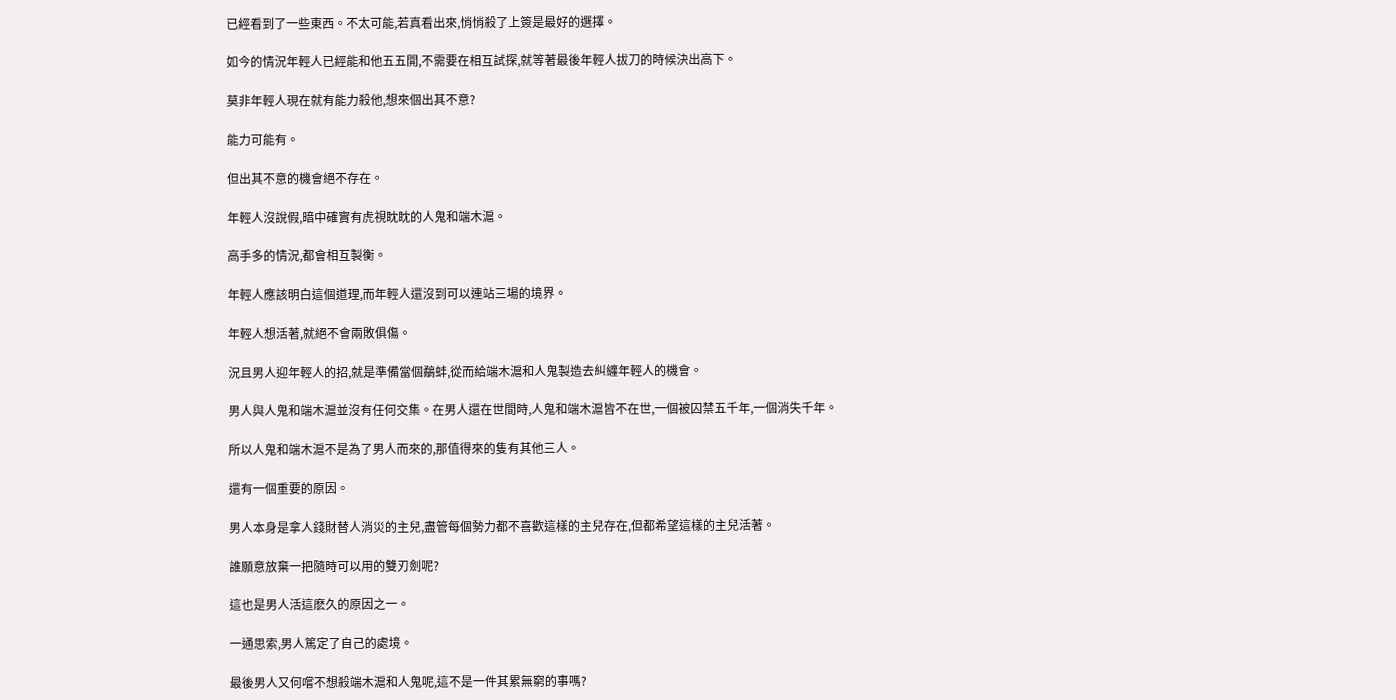已經看到了一些東西。不太可能,若真看出來,悄悄殺了上簽是最好的選擇。

如今的情況年輕人已經能和他五五開,不需要在相互試探,就等著最後年輕人拔刀的時候決出高下。

莫非年輕人現在就有能力殺他,想來個出其不意?

能力可能有。

但出其不意的機會絕不存在。

年輕人沒說假,暗中確實有虎視眈眈的人鬼和端木滬。

高手多的情況,都會相互製衡。

年輕人應該明白這個道理,而年輕人還沒到可以連站三場的境界。

年輕人想活著,就絕不會兩敗俱傷。

況且男人迎年輕人的招,就是準備當個鷸蚌,從而給端木滬和人鬼製造去糾纏年輕人的機會。

男人與人鬼和端木滬並沒有任何交集。在男人還在世間時,人鬼和端木滬皆不在世,一個被囚禁五千年,一個消失千年。

所以人鬼和端木滬不是為了男人而來的,那值得來的隻有其他三人。

還有一個重要的原因。

男人本身是拿人錢財替人消災的主兒,盡管每個勢力都不喜歡這樣的主兒存在,但都希望這樣的主兒活著。

誰願意放棄一把隨時可以用的雙刃劍呢?

這也是男人活這麽久的原因之一。

一通思索,男人篤定了自己的處境。

最後男人又何嚐不想殺端木滬和人鬼呢,這不是一件其累無窮的事嗎?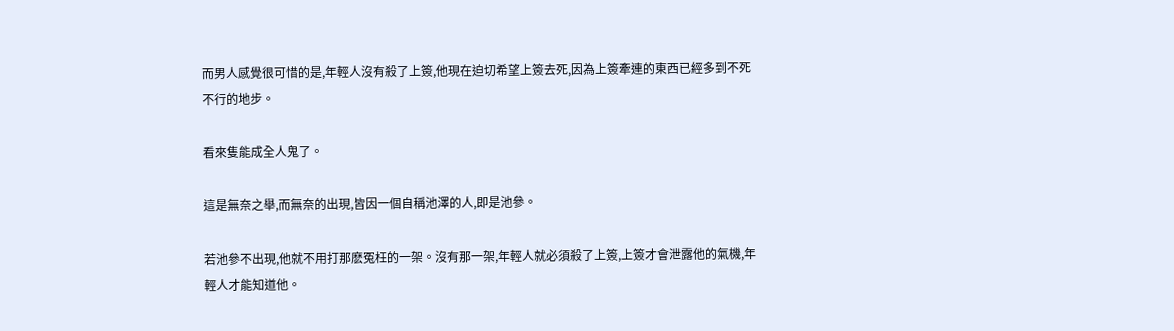而男人感覺很可惜的是,年輕人沒有殺了上簽,他現在迫切希望上簽去死,因為上簽牽連的東西已經多到不死不行的地步。

看來隻能成全人鬼了。

這是無奈之舉,而無奈的出現,皆因一個自稱池澤的人,即是池參。

若池參不出現,他就不用打那麽冤枉的一架。沒有那一架,年輕人就必須殺了上簽,上簽才會泄露他的氣機,年輕人才能知道他。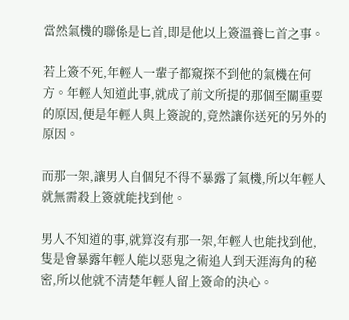當然氣機的聯係是匕首,即是他以上簽溫養匕首之事。

若上簽不死,年輕人一輩子都窺探不到他的氣機在何方。年輕人知道此事,就成了前文所提的那個至關重要的原因,便是年輕人與上簽說的,竟然讓你送死的另外的原因。

而那一架,讓男人自個兒不得不暴露了氣機,所以年輕人就無需殺上簽就能找到他。

男人不知道的事,就算沒有那一架,年輕人也能找到他,隻是會暴露年輕人能以惡鬼之術追人到天涯海角的秘密,所以他就不清楚年輕人留上簽命的決心。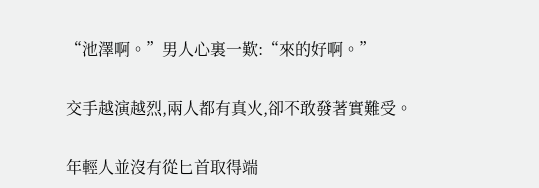“池澤啊。”男人心裏一歎:“來的好啊。”

交手越演越烈,兩人都有真火,卻不敢發著實難受。

年輕人並沒有從匕首取得端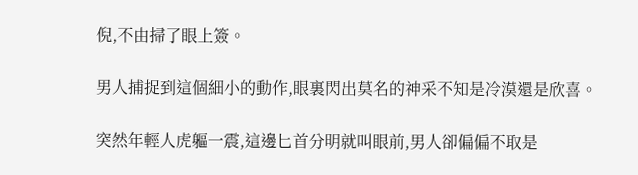倪,不由掃了眼上簽。

男人捕捉到這個細小的動作,眼裏閃出莫名的神采不知是冷漠還是欣喜。

突然年輕人虎軀一震,這邊匕首分明就叫眼前,男人卻偏偏不取是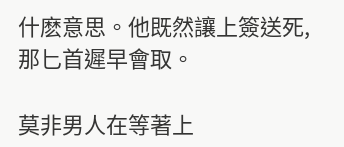什麽意思。他既然讓上簽送死,那匕首遲早會取。

莫非男人在等著上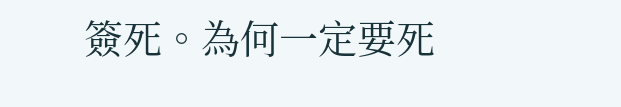簽死。為何一定要死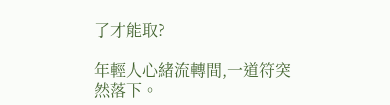了才能取?

年輕人心緒流轉間,一道符突然落下。